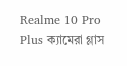Realme 10 Pro Plus ক্যামেরা গ্লাস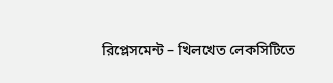রিপ্লেসমেন্ট – খিলখেত লেকসিটিতে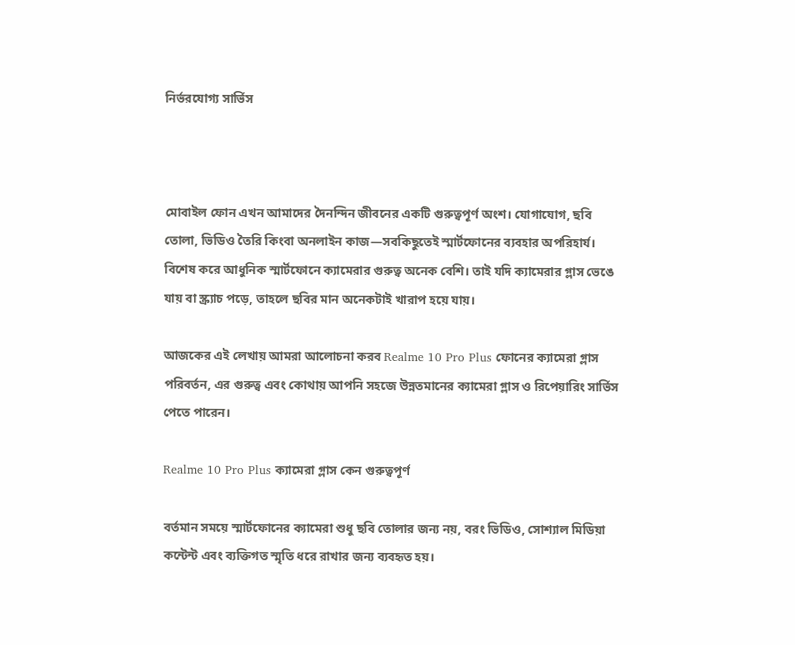নির্ভরযোগ্য সার্ভিস



মোবাইল ফোন এখন আমাদের দৈনন্দিন জীবনের একটি গুরুত্বপূর্ণ অংশ। যোগাযোগ, ছবি তোলা, ভিডিও তৈরি কিংবা অনলাইন কাজ—সবকিছুতেই স্মার্টফোনের ব্যবহার অপরিহার্য। বিশেষ করে আধুনিক স্মার্টফোনে ক্যামেরার গুরুত্ব অনেক বেশি। তাই যদি ক্যামেরার গ্লাস ভেঙে যায় বা স্ক্র্যাচ পড়ে, তাহলে ছবির মান অনেকটাই খারাপ হয়ে যায়।

আজকের এই লেখায় আমরা আলোচনা করব Realme 10 Pro Plus ফোনের ক্যামেরা গ্লাস পরিবর্তন, এর গুরুত্ব এবং কোথায় আপনি সহজে উন্নতমানের ক্যামেরা গ্লাস ও রিপেয়ারিং সার্ভিস পেতে পারেন।

Realme 10 Pro Plus ক্যামেরা গ্লাস কেন গুরুত্বপূর্ণ

বর্তমান সময়ে স্মার্টফোনের ক্যামেরা শুধু ছবি তোলার জন্য নয়, বরং ভিডিও, সোশ্যাল মিডিয়া কন্টেন্ট এবং ব্যক্তিগত স্মৃতি ধরে রাখার জন্য ব্যবহৃত হয়।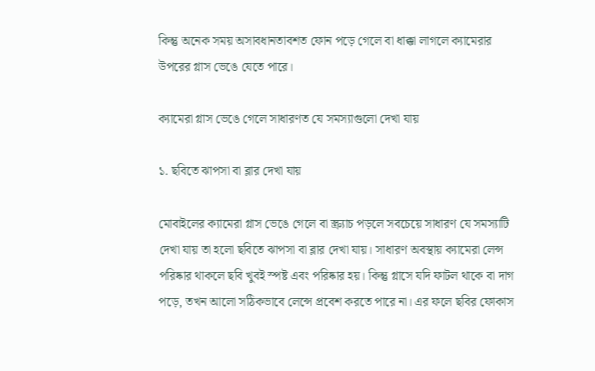কিন্তু অনেক সময় অসাবধানতাবশত ফোন পড়ে গেলে বা ধাক্কা লাগলে ক্যামেরার উপরের গ্লাস ভেঙে যেতে পারে।

ক্যামেরা গ্লাস ভেঙে গেলে সাধারণত যে সমস্যাগুলো দেখা যায়

১. ছবিতে ঝাপসা বা ব্লার দেখা যায়

মোবাইলের ক্যামেরা গ্লাস ভেঙে গেলে বা স্ক্র্যাচ পড়লে সবচেয়ে সাধারণ যে সমস্যাটি দেখা যায় তা হলো ছবিতে ঝাপসা বা ব্লার দেখা যায়। সাধারণ অবস্থায় ক্যামেরা লেন্স পরিষ্কার থাকলে ছবি খুবই স্পষ্ট এবং পরিষ্কার হয়। কিন্তু গ্লাসে যদি ফাটল থাকে বা দাগ পড়ে, তখন আলো সঠিকভাবে লেন্সে প্রবেশ করতে পারে না। এর ফলে ছবির ফোকাস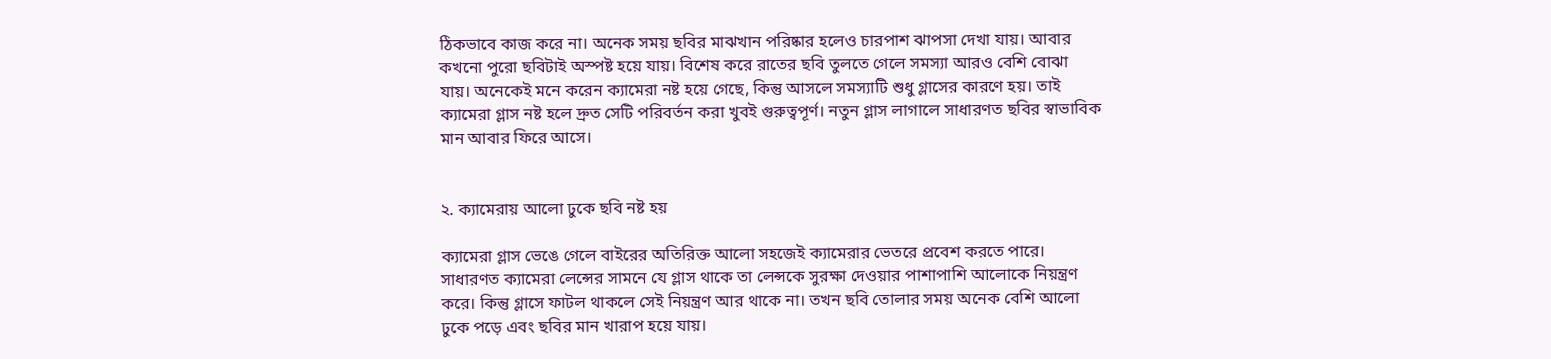ঠিকভাবে কাজ করে না। অনেক সময় ছবির মাঝখান পরিষ্কার হলেও চারপাশ ঝাপসা দেখা যায়। আবার কখনো পুরো ছবিটাই অস্পষ্ট হয়ে যায়। বিশেষ করে রাতের ছবি তুলতে গেলে সমস্যা আরও বেশি বোঝা যায়। অনেকেই মনে করেন ক্যামেরা নষ্ট হয়ে গেছে, কিন্তু আসলে সমস্যাটি শুধু গ্লাসের কারণে হয়। তাই ক্যামেরা গ্লাস নষ্ট হলে দ্রুত সেটি পরিবর্তন করা খুবই গুরুত্বপূর্ণ। নতুন গ্লাস লাগালে সাধারণত ছবির স্বাভাবিক মান আবার ফিরে আসে।


২. ক্যামেরায় আলো ঢুকে ছবি নষ্ট হয়

ক্যামেরা গ্লাস ভেঙে গেলে বাইরের অতিরিক্ত আলো সহজেই ক্যামেরার ভেতরে প্রবেশ করতে পারে। সাধারণত ক্যামেরা লেন্সের সামনে যে গ্লাস থাকে তা লেন্সকে সুরক্ষা দেওয়ার পাশাপাশি আলোকে নিয়ন্ত্রণ করে। কিন্তু গ্লাসে ফাটল থাকলে সেই নিয়ন্ত্রণ আর থাকে না। তখন ছবি তোলার সময় অনেক বেশি আলো ঢুকে পড়ে এবং ছবির মান খারাপ হয়ে যায়।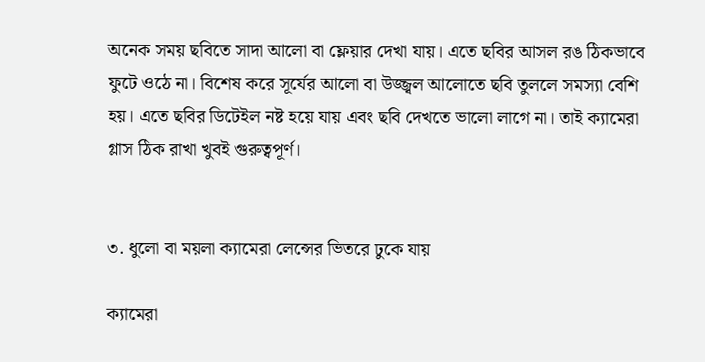অনেক সময় ছবিতে সাদা আলো বা ফ্লেয়ার দেখা যায়। এতে ছবির আসল রঙ ঠিকভাবে ফুটে ওঠে না। বিশেষ করে সূর্যের আলো বা উজ্জ্বল আলোতে ছবি তুললে সমস্যা বেশি হয়। এতে ছবির ডিটেইল নষ্ট হয়ে যায় এবং ছবি দেখতে ভালো লাগে না। তাই ক্যামেরা গ্লাস ঠিক রাখা খুবই গুরুত্বপূর্ণ।


৩. ধুলো বা ময়লা ক্যামেরা লেন্সের ভিতরে ঢুকে যায়

ক্যামেরা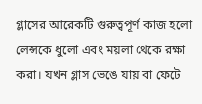গ্লাসের আরেকটি গুরুত্বপূর্ণ কাজ হলো লেন্সকে ধুলো এবং ময়লা থেকে রক্ষা করা। যখন গ্লাস ভেঙে যায় বা ফেটে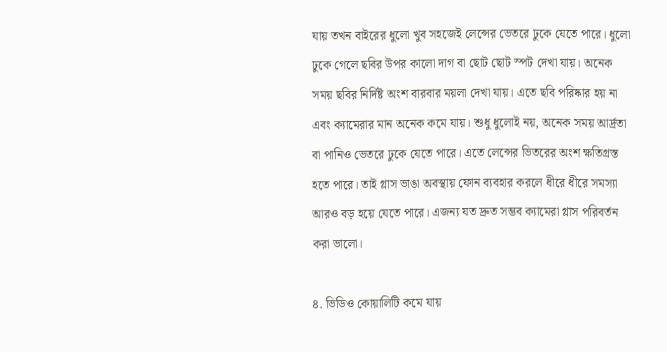যায় তখন বাইরের ধুলো খুব সহজেই লেন্সের ভেতরে ঢুকে যেতে পারে। ধুলো ঢুকে গেলে ছবির উপর কালো দাগ বা ছোট ছোট স্পট দেখা যায়। অনেক সময় ছবির নির্দিষ্ট অংশ বারবার ময়লা দেখা যায়। এতে ছবি পরিষ্কার হয় না এবং ক্যামেরার মান অনেক কমে যায়। শুধু ধুলোই নয়, অনেক সময় আর্দ্রতা বা পানিও ভেতরে ঢুকে যেতে পারে। এতে লেন্সের ভিতরের অংশ ক্ষতিগ্রস্ত হতে পারে। তাই গ্লাস ভাঙা অবস্থায় ফোন ব্যবহার করলে ধীরে ধীরে সমস্যা আরও বড় হয়ে যেতে পারে। এজন্য যত দ্রুত সম্ভব ক্যামেরা গ্লাস পরিবর্তন করা ভালো।

৪. ভিডিও কোয়ালিটি কমে যায়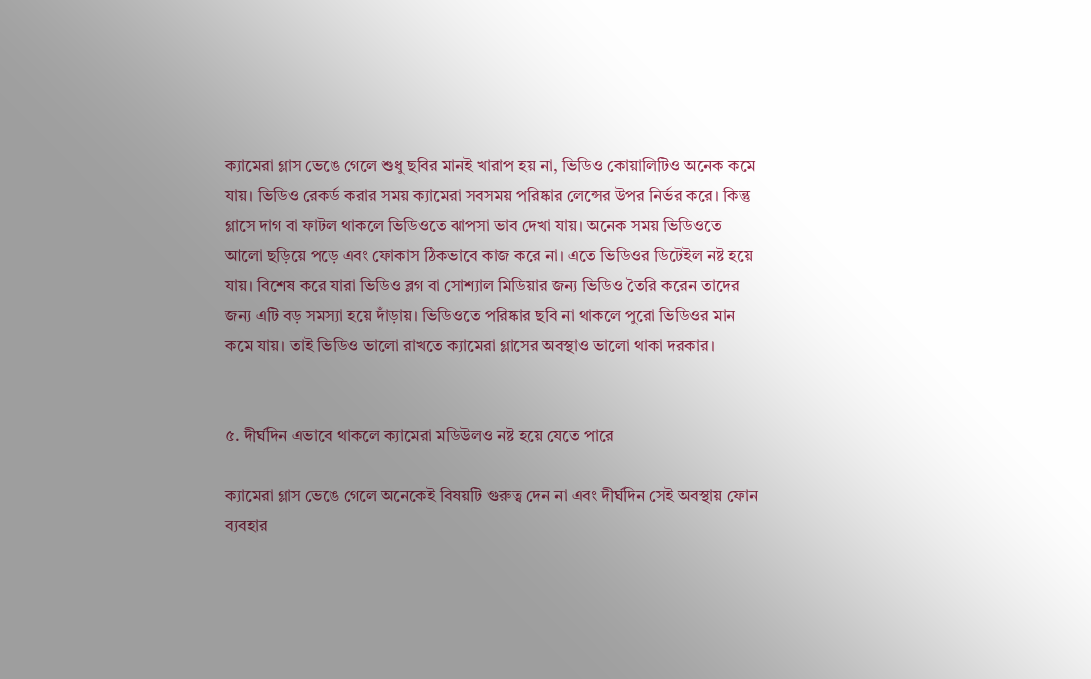ক্যামেরা গ্লাস ভেঙে গেলে শুধু ছবির মানই খারাপ হয় না, ভিডিও কোয়ালিটিও অনেক কমে যায়। ভিডিও রেকর্ড করার সময় ক্যামেরা সবসময় পরিষ্কার লেন্সের উপর নির্ভর করে। কিন্তু গ্লাসে দাগ বা ফাটল থাকলে ভিডিওতে ঝাপসা ভাব দেখা যায়। অনেক সময় ভিডিওতে আলো ছড়িয়ে পড়ে এবং ফোকাস ঠিকভাবে কাজ করে না। এতে ভিডিওর ডিটেইল নষ্ট হয়ে যায়। বিশেষ করে যারা ভিডিও ব্লগ বা সোশ্যাল মিডিয়ার জন্য ভিডিও তৈরি করেন তাদের জন্য এটি বড় সমস্যা হয়ে দাঁড়ায়। ভিডিওতে পরিষ্কার ছবি না থাকলে পুরো ভিডিওর মান কমে যায়। তাই ভিডিও ভালো রাখতে ক্যামেরা গ্লাসের অবস্থাও ভালো থাকা দরকার।


৫. দীর্ঘদিন এভাবে থাকলে ক্যামেরা মডিউলও নষ্ট হয়ে যেতে পারে

ক্যামেরা গ্লাস ভেঙে গেলে অনেকেই বিষয়টি গুরুত্ব দেন না এবং দীর্ঘদিন সেই অবস্থায় ফোন ব্যবহার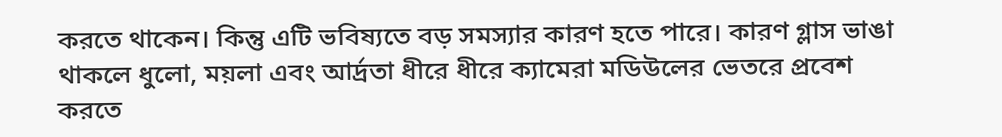করতে থাকেন। কিন্তু এটি ভবিষ্যতে বড় সমস্যার কারণ হতে পারে। কারণ গ্লাস ভাঙা থাকলে ধুলো, ময়লা এবং আর্দ্রতা ধীরে ধীরে ক্যামেরা মডিউলের ভেতরে প্রবেশ করতে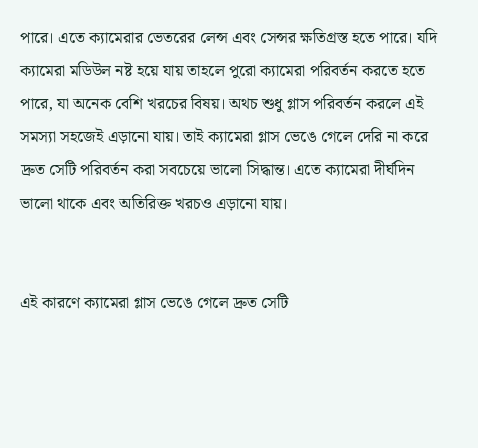পারে। এতে ক্যামেরার ভেতরের লেন্স এবং সেন্সর ক্ষতিগ্রস্ত হতে পারে। যদি ক্যামেরা মডিউল নষ্ট হয়ে যায় তাহলে পুরো ক্যামেরা পরিবর্তন করতে হতে পারে, যা অনেক বেশি খরচের বিষয়। অথচ শুধু গ্লাস পরিবর্তন করলে এই সমস্যা সহজেই এড়ানো যায়। তাই ক্যামেরা গ্লাস ভেঙে গেলে দেরি না করে দ্রুত সেটি পরিবর্তন করা সবচেয়ে ভালো সিদ্ধান্ত। এতে ক্যামেরা দীর্ঘদিন ভালো থাকে এবং অতিরিক্ত খরচও এড়ানো যায়।


এই কারণে ক্যামেরা গ্লাস ভেঙে গেলে দ্রুত সেটি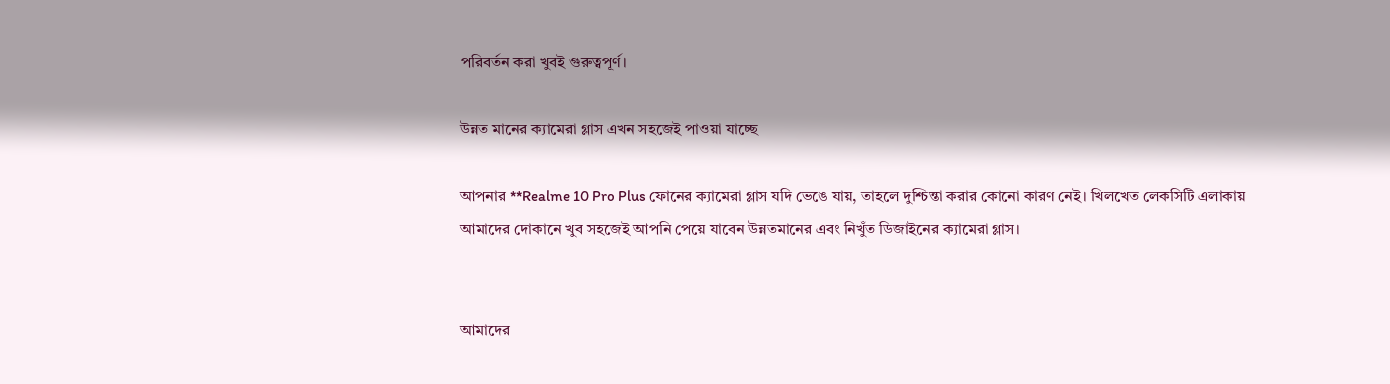পরিবর্তন করা খুবই গুরুত্বপূর্ণ।

উন্নত মানের ক্যামেরা গ্লাস এখন সহজেই পাওয়া যাচ্ছে

আপনার **Realme 10 Pro Plus ফোনের ক্যামেরা গ্লাস যদি ভেঙে যায়, তাহলে দুশ্চিন্তা করার কোনো কারণ নেই। খিলখেত লেকসিটি এলাকায় আমাদের দোকানে খুব সহজেই আপনি পেয়ে যাবেন উন্নতমানের এবং নিখুঁত ডিজাইনের ক্যামেরা গ্লাস।


আমাদের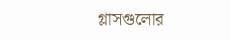গ্লাসগুলোর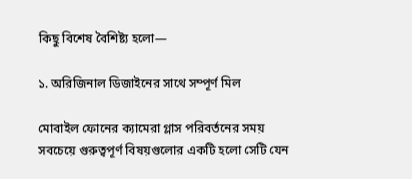কিছু বিশেষ বৈশিষ্ট্য হলো—

১. অরিজিনাল ডিজাইনের সাথে সম্পূর্ণ মিল

মোবাইল ফোনের ক্যামেরা গ্লাস পরিবর্তনের সময় সবচেয়ে গুরুত্বপূর্ণ বিষয়গুলোর একটি হলো সেটি যেন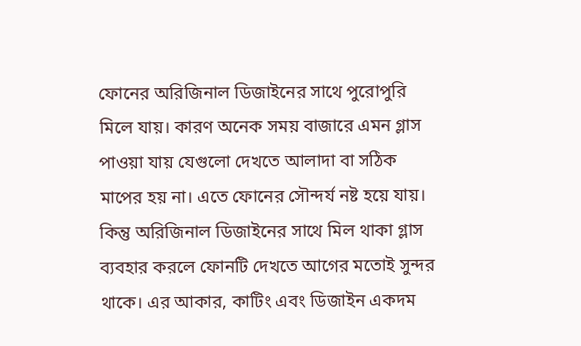ফোনের অরিজিনাল ডিজাইনের সাথে পুরোপুরি মিলে যায়। কারণ অনেক সময় বাজারে এমন গ্লাস পাওয়া যায় যেগুলো দেখতে আলাদা বা সঠিক মাপের হয় না। এতে ফোনের সৌন্দর্য নষ্ট হয়ে যায়। কিন্তু অরিজিনাল ডিজাইনের সাথে মিল থাকা গ্লাস ব্যবহার করলে ফোনটি দেখতে আগের মতোই সুন্দর থাকে। এর আকার, কাটিং এবং ডিজাইন একদম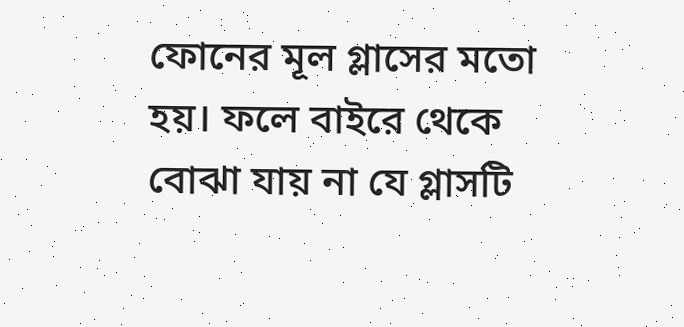ফোনের মূল গ্লাসের মতো হয়। ফলে বাইরে থেকে বোঝা যায় না যে গ্লাসটি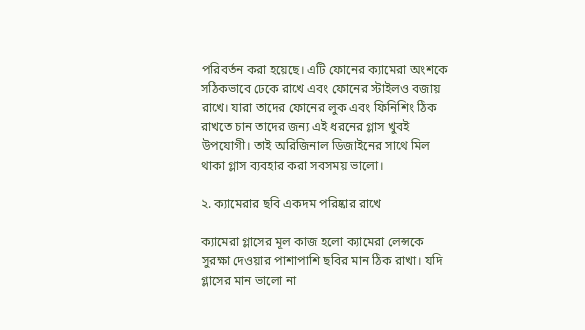পরিবর্তন করা হয়েছে। এটি ফোনের ক্যামেরা অংশকে সঠিকভাবে ঢেকে রাখে এবং ফোনের স্টাইলও বজায় রাখে। যারা তাদের ফোনের লুক এবং ফিনিশিং ঠিক রাখতে চান তাদের জন্য এই ধরনের গ্লাস খুবই উপযোগী। তাই অরিজিনাল ডিজাইনের সাথে মিল থাকা গ্লাস ব্যবহার করা সবসময় ভালো।

২. ক্যামেরার ছবি একদম পরিষ্কার রাখে

ক্যামেরা গ্লাসের মূল কাজ হলো ক্যামেরা লেন্সকে সুরক্ষা দেওয়ার পাশাপাশি ছবির মান ঠিক রাখা। যদি গ্লাসের মান ভালো না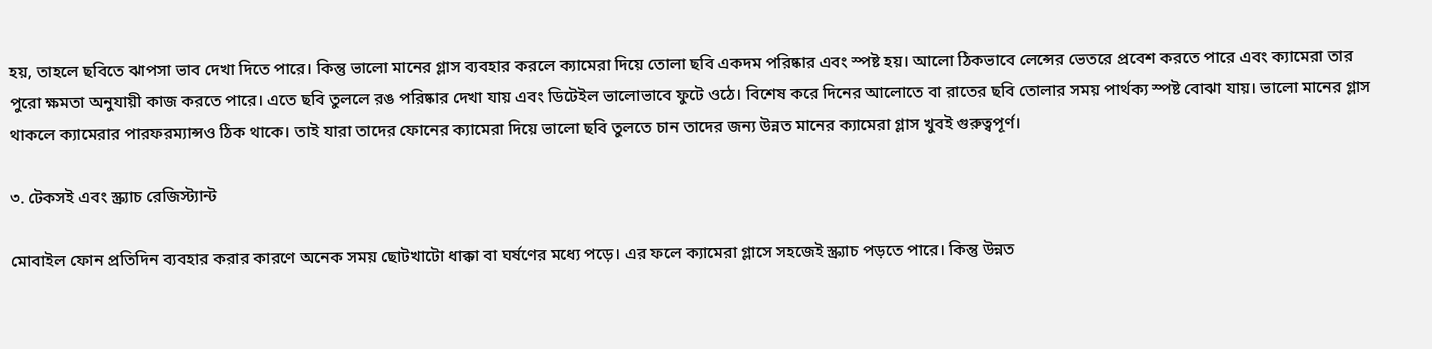হয়, তাহলে ছবিতে ঝাপসা ভাব দেখা দিতে পারে। কিন্তু ভালো মানের গ্লাস ব্যবহার করলে ক্যামেরা দিয়ে তোলা ছবি একদম পরিষ্কার এবং স্পষ্ট হয়। আলো ঠিকভাবে লেন্সের ভেতরে প্রবেশ করতে পারে এবং ক্যামেরা তার পুরো ক্ষমতা অনুযায়ী কাজ করতে পারে। এতে ছবি তুললে রঙ পরিষ্কার দেখা যায় এবং ডিটেইল ভালোভাবে ফুটে ওঠে। বিশেষ করে দিনের আলোতে বা রাতের ছবি তোলার সময় পার্থক্য স্পষ্ট বোঝা যায়। ভালো মানের গ্লাস থাকলে ক্যামেরার পারফরম্যান্সও ঠিক থাকে। তাই যারা তাদের ফোনের ক্যামেরা দিয়ে ভালো ছবি তুলতে চান তাদের জন্য উন্নত মানের ক্যামেরা গ্লাস খুবই গুরুত্বপূর্ণ।

৩. টেকসই এবং স্ক্র্যাচ রেজিস্ট্যান্ট

মোবাইল ফোন প্রতিদিন ব্যবহার করার কারণে অনেক সময় ছোটখাটো ধাক্কা বা ঘর্ষণের মধ্যে পড়ে। এর ফলে ক্যামেরা গ্লাসে সহজেই স্ক্র্যাচ পড়তে পারে। কিন্তু উন্নত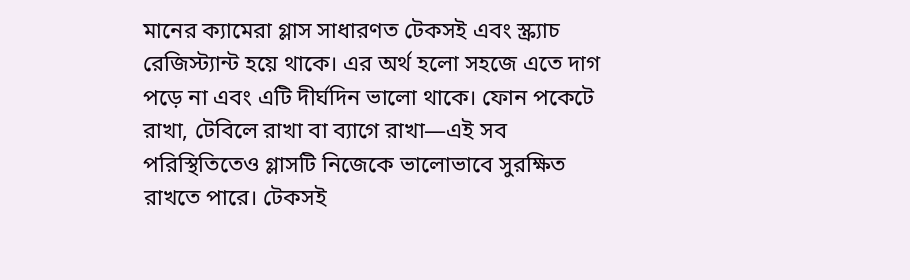মানের ক্যামেরা গ্লাস সাধারণত টেকসই এবং স্ক্র্যাচ রেজিস্ট্যান্ট হয়ে থাকে। এর অর্থ হলো সহজে এতে দাগ পড়ে না এবং এটি দীর্ঘদিন ভালো থাকে। ফোন পকেটে রাখা, টেবিলে রাখা বা ব্যাগে রাখা—এই সব পরিস্থিতিতেও গ্লাসটি নিজেকে ভালোভাবে সুরক্ষিত রাখতে পারে। টেকসই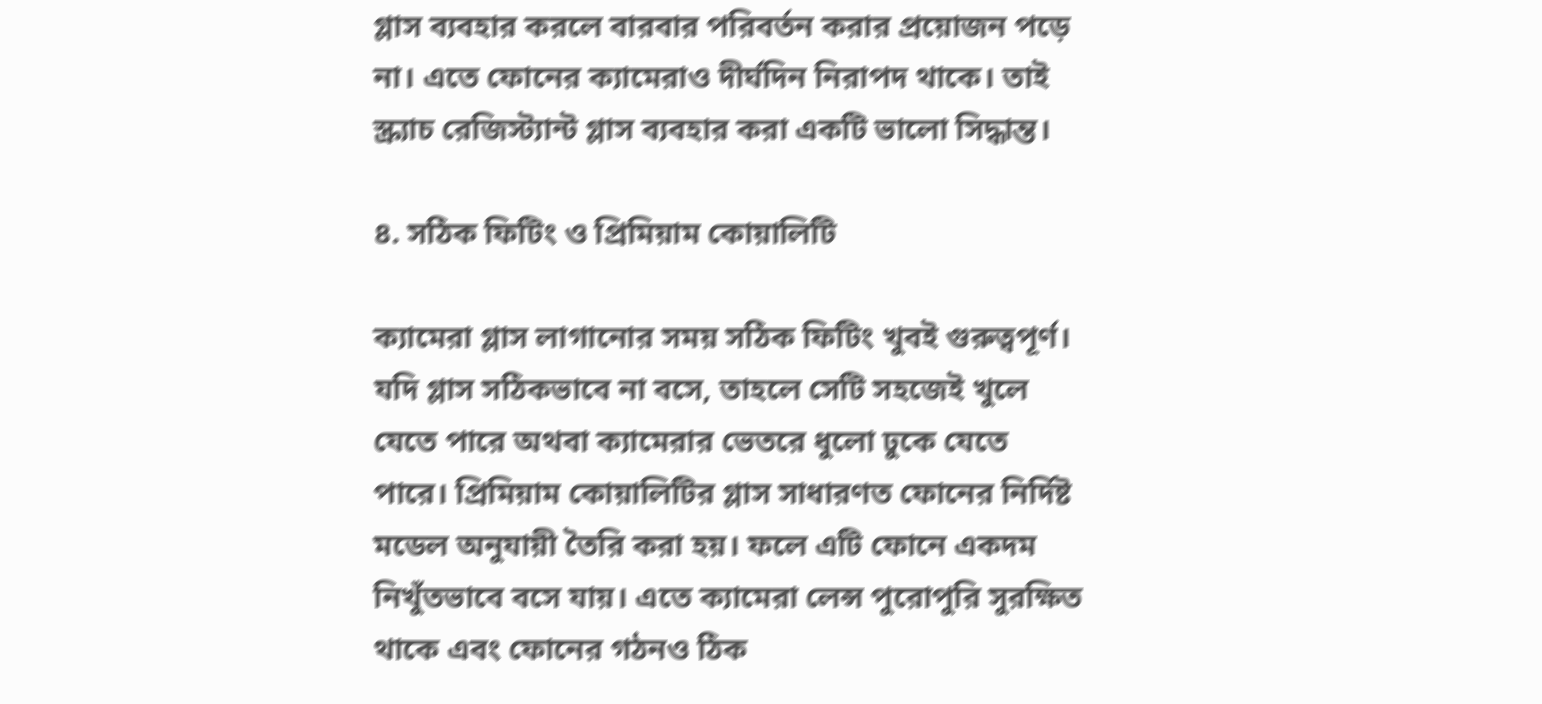গ্লাস ব্যবহার করলে বারবার পরিবর্তন করার প্রয়োজন পড়ে না। এতে ফোনের ক্যামেরাও দীর্ঘদিন নিরাপদ থাকে। তাই স্ক্র্যাচ রেজিস্ট্যান্ট গ্লাস ব্যবহার করা একটি ভালো সিদ্ধান্ত।

৪. সঠিক ফিটিং ও প্রিমিয়াম কোয়ালিটি

ক্যামেরা গ্লাস লাগানোর সময় সঠিক ফিটিং খুবই গুরুত্বপূর্ণ। যদি গ্লাস সঠিকভাবে না বসে, তাহলে সেটি সহজেই খুলে যেতে পারে অথবা ক্যামেরার ভেতরে ধুলো ঢুকে যেতে পারে। প্রিমিয়াম কোয়ালিটির গ্লাস সাধারণত ফোনের নির্দিষ্ট মডেল অনুযায়ী তৈরি করা হয়। ফলে এটি ফোনে একদম নিখুঁতভাবে বসে যায়। এতে ক্যামেরা লেন্স পুরোপুরি সুরক্ষিত থাকে এবং ফোনের গঠনও ঠিক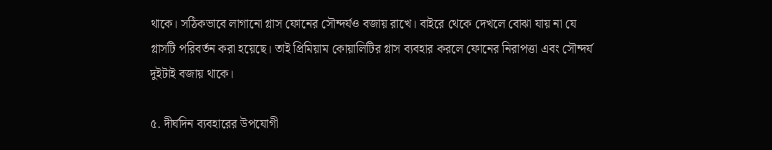থাকে। সঠিকভাবে লাগানো গ্লাস ফোনের সৌন্দর্যও বজায় রাখে। বাইরে থেকে দেখলে বোঝা যায় না যে গ্লাসটি পরিবর্তন করা হয়েছে। তাই প্রিমিয়াম কোয়ালিটির গ্লাস ব্যবহার করলে ফোনের নিরাপত্তা এবং সৌন্দর্য দুইটাই বজায় থাকে।

৫. দীর্ঘদিন ব্যবহারের উপযোগী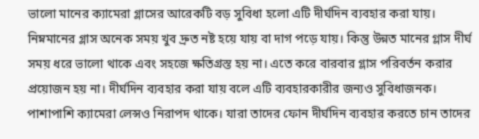ভালো মানের ক্যামেরা গ্লাসের আরেকটি বড় সুবিধা হলো এটি দীর্ঘদিন ব্যবহার করা যায়। নিম্নমানের গ্লাস অনেক সময় খুব দ্রুত নষ্ট হয়ে যায় বা দাগ পড়ে যায়। কিন্তু উন্নত মানের গ্লাস দীর্ঘ সময় ধরে ভালো থাকে এবং সহজে ক্ষতিগ্রস্ত হয় না। এতে করে বারবার গ্লাস পরিবর্তন করার প্রয়োজন হয় না। দীর্ঘদিন ব্যবহার করা যায় বলে এটি ব্যবহারকারীর জন্যও সুবিধাজনক। পাশাপাশি ক্যামেরা লেন্সও নিরাপদ থাকে। যারা তাদের ফোন দীর্ঘদিন ব্যবহার করতে চান তাদের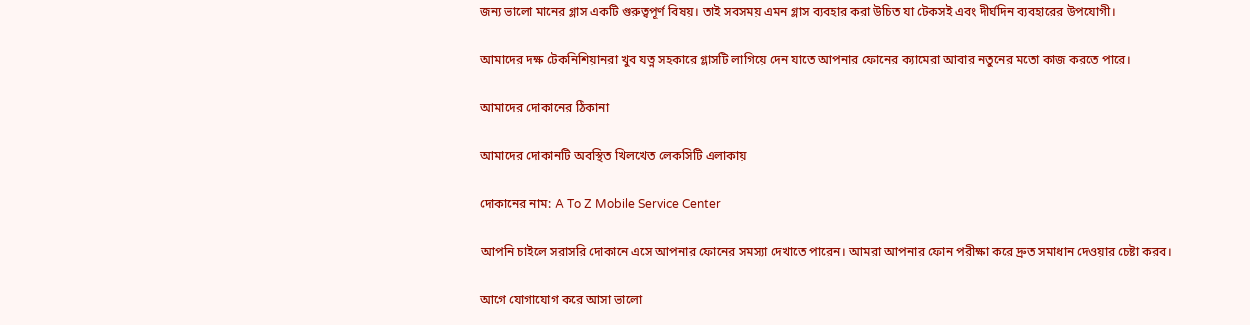জন্য ভালো মানের গ্লাস একটি গুরুত্বপূর্ণ বিষয়। তাই সবসময় এমন গ্লাস ব্যবহার করা উচিত যা টেকসই এবং দীর্ঘদিন ব্যবহারের উপযোগী।

আমাদের দক্ষ টেকনিশিয়ানরা খুব যত্ন সহকারে গ্লাসটি লাগিয়ে দেন যাতে আপনার ফোনের ক্যামেরা আবার নতুনের মতো কাজ করতে পারে।

আমাদের দোকানের ঠিকানা

আমাদের দোকানটি অবস্থিত খিলখেত লেকসিটি এলাকায়

দোকানের নাম: A To Z Mobile Service Center

আপনি চাইলে সরাসরি দোকানে এসে আপনার ফোনের সমস্যা দেখাতে পারেন। আমরা আপনার ফোন পরীক্ষা করে দ্রুত সমাধান দেওয়ার চেষ্টা করব।

আগে যোগাযোগ করে আসা ভালো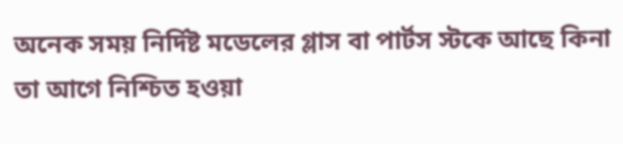অনেক সময় নির্দিষ্ট মডেলের গ্লাস বা পার্টস স্টকে আছে কিনা তা আগে নিশ্চিত হওয়া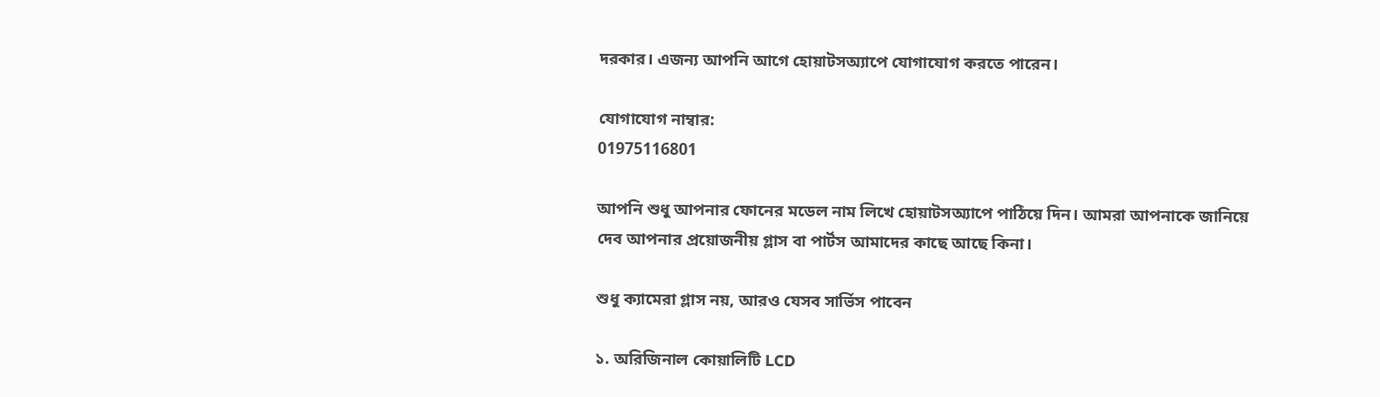দরকার। এজন্য আপনি আগে হোয়াটসঅ্যাপে যোগাযোগ করতে পারেন।

যোগাযোগ নাম্বার:
01975116801

আপনি শুধু আপনার ফোনের মডেল নাম লিখে হোয়াটসঅ্যাপে পাঠিয়ে দিন। আমরা আপনাকে জানিয়ে দেব আপনার প্রয়োজনীয় গ্লাস বা পার্টস আমাদের কাছে আছে কিনা।

শুধু ক্যামেরা গ্লাস নয়, আরও যেসব সার্ভিস পাবেন

১. অরিজিনাল কোয়ালিটি LCD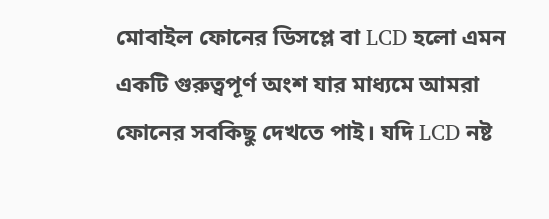মোবাইল ফোনের ডিসপ্লে বা LCD হলো এমন একটি গুরুত্বপূর্ণ অংশ যার মাধ্যমে আমরা ফোনের সবকিছু দেখতে পাই। যদি LCD নষ্ট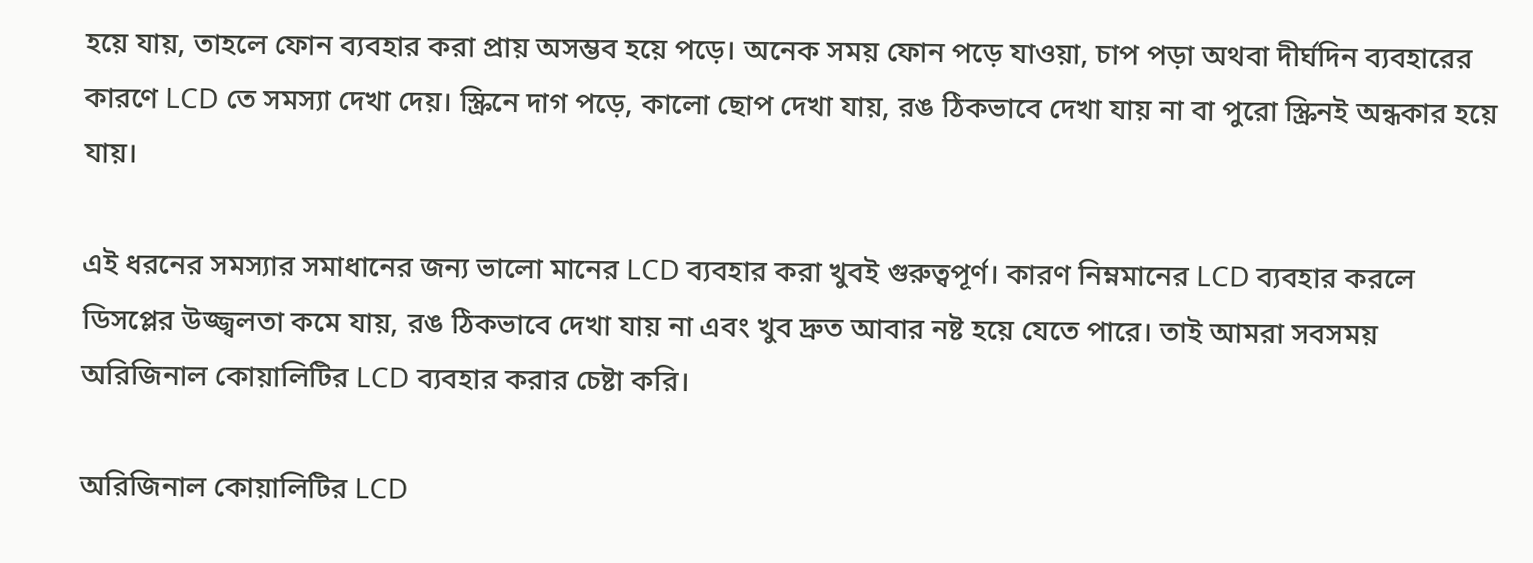হয়ে যায়, তাহলে ফোন ব্যবহার করা প্রায় অসম্ভব হয়ে পড়ে। অনেক সময় ফোন পড়ে যাওয়া, চাপ পড়া অথবা দীর্ঘদিন ব্যবহারের কারণে LCD তে সমস্যা দেখা দেয়। স্ক্রিনে দাগ পড়ে, কালো ছোপ দেখা যায়, রঙ ঠিকভাবে দেখা যায় না বা পুরো স্ক্রিনই অন্ধকার হয়ে যায়।

এই ধরনের সমস্যার সমাধানের জন্য ভালো মানের LCD ব্যবহার করা খুবই গুরুত্বপূর্ণ। কারণ নিম্নমানের LCD ব্যবহার করলে ডিসপ্লের উজ্জ্বলতা কমে যায়, রঙ ঠিকভাবে দেখা যায় না এবং খুব দ্রুত আবার নষ্ট হয়ে যেতে পারে। তাই আমরা সবসময় অরিজিনাল কোয়ালিটির LCD ব্যবহার করার চেষ্টা করি।

অরিজিনাল কোয়ালিটির LCD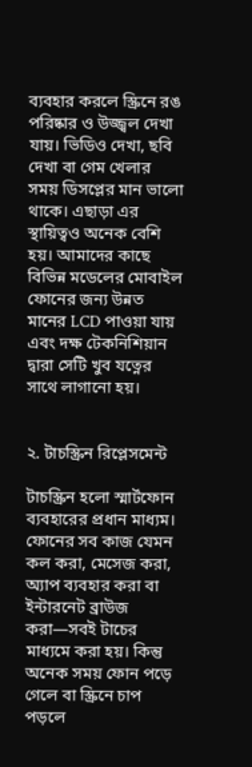ব্যবহার করলে স্ক্রিনে রঙ পরিষ্কার ও উজ্জ্বল দেখা যায়। ভিডিও দেখা, ছবি দেখা বা গেম খেলার সময় ডিসপ্লের মান ভালো থাকে। এছাড়া এর স্থায়িত্বও অনেক বেশি হয়। আমাদের কাছে বিভিন্ন মডেলের মোবাইল ফোনের জন্য উন্নত মানের LCD পাওয়া যায় এবং দক্ষ টেকনিশিয়ান দ্বারা সেটি খুব যত্নের সাথে লাগানো হয়।


২. টাচস্ক্রিন রিপ্লেসমেন্ট

টাচস্ক্রিন হলো স্মার্টফোন ব্যবহারের প্রধান মাধ্যম। ফোনের সব কাজ যেমন কল করা, মেসেজ করা, অ্যাপ ব্যবহার করা বা ইন্টারনেট ব্রাউজ করা—সবই টাচের মাধ্যমে করা হয়। কিন্তু অনেক সময় ফোন পড়ে গেলে বা স্ক্রিনে চাপ পড়লে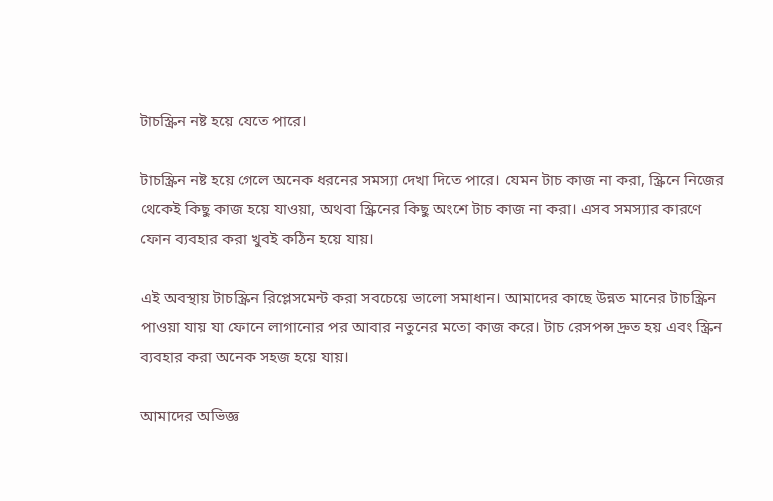টাচস্ক্রিন নষ্ট হয়ে যেতে পারে।

টাচস্ক্রিন নষ্ট হয়ে গেলে অনেক ধরনের সমস্যা দেখা দিতে পারে। যেমন টাচ কাজ না করা, স্ক্রিনে নিজের থেকেই কিছু কাজ হয়ে যাওয়া, অথবা স্ক্রিনের কিছু অংশে টাচ কাজ না করা। এসব সমস্যার কারণে ফোন ব্যবহার করা খুবই কঠিন হয়ে যায়।

এই অবস্থায় টাচস্ক্রিন রিপ্লেসমেন্ট করা সবচেয়ে ভালো সমাধান। আমাদের কাছে উন্নত মানের টাচস্ক্রিন পাওয়া যায় যা ফোনে লাগানোর পর আবার নতুনের মতো কাজ করে। টাচ রেসপন্স দ্রুত হয় এবং স্ক্রিন ব্যবহার করা অনেক সহজ হয়ে যায়।

আমাদের অভিজ্ঞ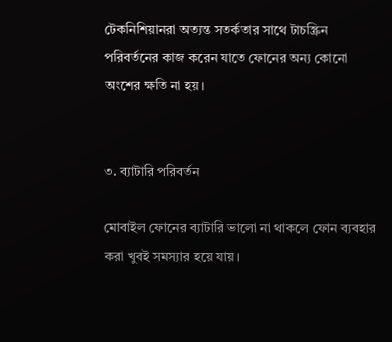টেকনিশিয়ানরা অত্যন্ত সতর্কতার সাথে টাচস্ক্রিন পরিবর্তনের কাজ করেন যাতে ফোনের অন্য কোনো অংশের ক্ষতি না হয়।


৩. ব্যাটারি পরিবর্তন

মোবাইল ফোনের ব্যাটারি ভালো না থাকলে ফোন ব্যবহার করা খুবই সমস্যার হয়ে যায়।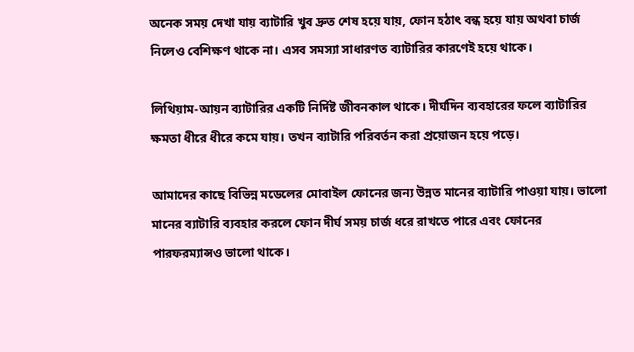অনেক সময় দেখা যায় ব্যাটারি খুব দ্রুত শেষ হয়ে যায়, ফোন হঠাৎ বন্ধ হয়ে যায় অথবা চার্জ নিলেও বেশিক্ষণ থাকে না। এসব সমস্যা সাধারণত ব্যাটারির কারণেই হয়ে থাকে।

লিথিয়াম-আয়ন ব্যাটারির একটি নির্দিষ্ট জীবনকাল থাকে। দীর্ঘদিন ব্যবহারের ফলে ব্যাটারির ক্ষমতা ধীরে ধীরে কমে যায়। তখন ব্যাটারি পরিবর্তন করা প্রয়োজন হয়ে পড়ে।

আমাদের কাছে বিভিন্ন মডেলের মোবাইল ফোনের জন্য উন্নত মানের ব্যাটারি পাওয়া যায়। ভালো মানের ব্যাটারি ব্যবহার করলে ফোন দীর্ঘ সময় চার্জ ধরে রাখতে পারে এবং ফোনের পারফরম্যান্সও ভালো থাকে।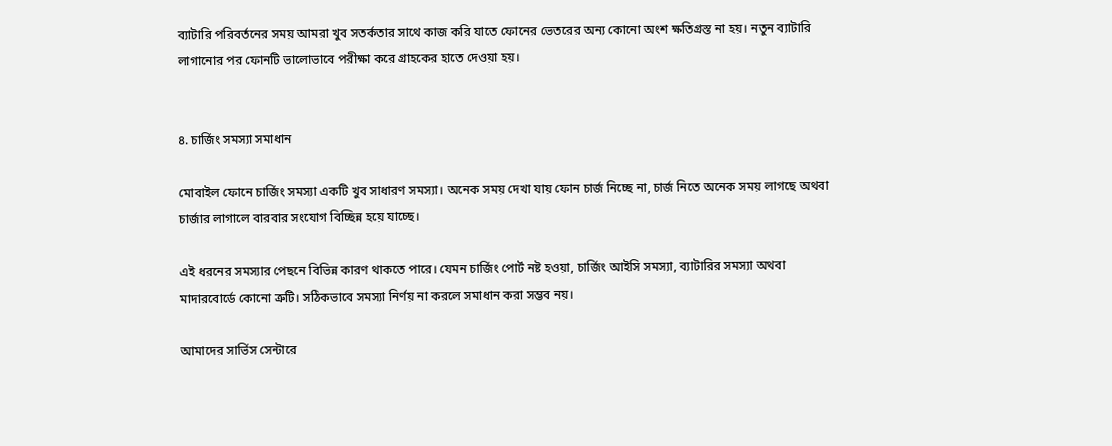ব্যাটারি পরিবর্তনের সময় আমরা খুব সতর্কতার সাথে কাজ করি যাতে ফোনের ভেতরের অন্য কোনো অংশ ক্ষতিগ্রস্ত না হয়। নতুন ব্যাটারি লাগানোর পর ফোনটি ভালোভাবে পরীক্ষা করে গ্রাহকের হাতে দেওয়া হয়।


৪. চার্জিং সমস্যা সমাধান

মোবাইল ফোনে চার্জিং সমস্যা একটি খুব সাধারণ সমস্যা। অনেক সময় দেখা যায় ফোন চার্জ নিচ্ছে না, চার্জ নিতে অনেক সময় লাগছে অথবা চার্জার লাগালে বারবার সংযোগ বিচ্ছিন্ন হয়ে যাচ্ছে।

এই ধরনের সমস্যার পেছনে বিভিন্ন কারণ থাকতে পারে। যেমন চার্জিং পোর্ট নষ্ট হওয়া, চার্জিং আইসি সমস্যা, ব্যাটারির সমস্যা অথবা মাদারবোর্ডে কোনো ত্রুটি। সঠিকভাবে সমস্যা নির্ণয় না করলে সমাধান করা সম্ভব নয়।

আমাদের সার্ভিস সেন্টারে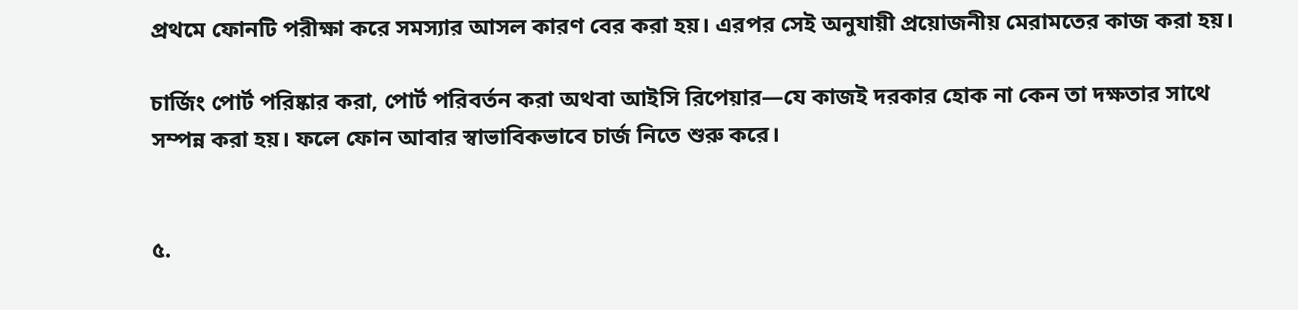প্রথমে ফোনটি পরীক্ষা করে সমস্যার আসল কারণ বের করা হয়। এরপর সেই অনুযায়ী প্রয়োজনীয় মেরামতের কাজ করা হয়।

চার্জিং পোর্ট পরিষ্কার করা, পোর্ট পরিবর্তন করা অথবা আইসি রিপেয়ার—যে কাজই দরকার হোক না কেন তা দক্ষতার সাথে সম্পন্ন করা হয়। ফলে ফোন আবার স্বাভাবিকভাবে চার্জ নিতে শুরু করে।


৫.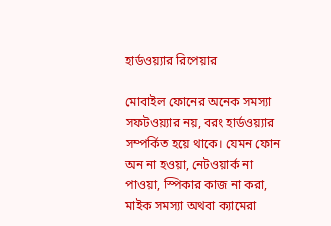হার্ডওয়্যার রিপেয়ার

মোবাইল ফোনের অনেক সমস্যা সফটওয়্যার নয়, বরং হার্ডওয়্যার সম্পর্কিত হয়ে থাকে। যেমন ফোন অন না হওয়া, নেটওয়ার্ক না পাওয়া, স্পিকার কাজ না করা, মাইক সমস্যা অথবা ক্যামেরা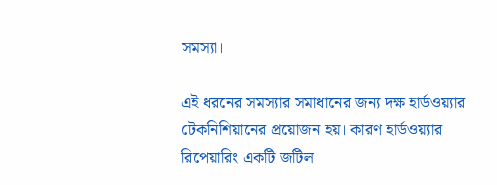সমস্যা।

এই ধরনের সমস্যার সমাধানের জন্য দক্ষ হার্ডওয়্যার টেকনিশিয়ানের প্রয়োজন হয়। কারণ হার্ডওয়্যার রিপেয়ারিং একটি জটিল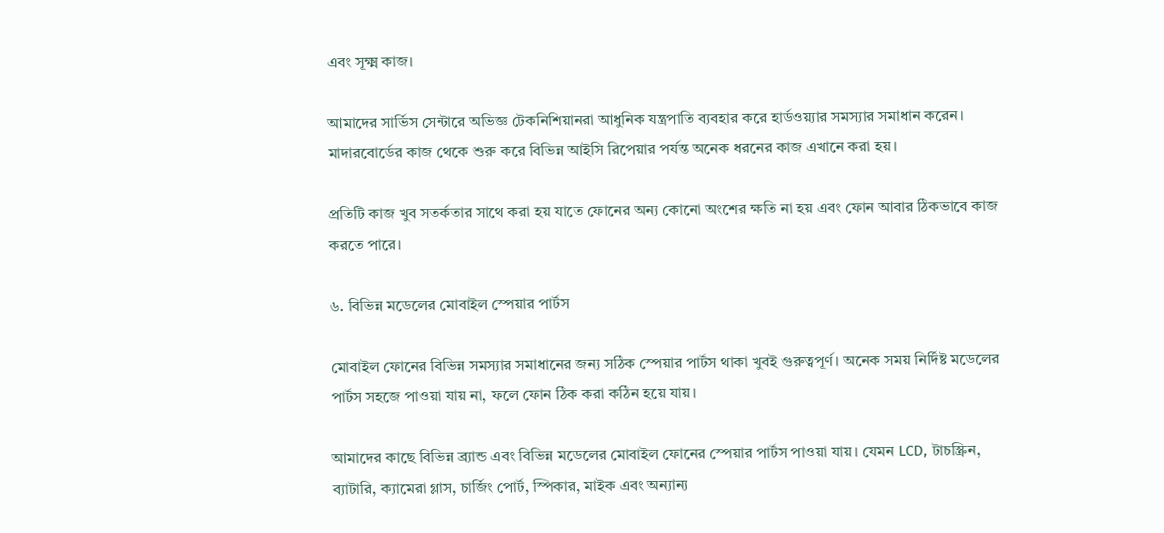এবং সূক্ষ্ম কাজ।

আমাদের সার্ভিস সেন্টারে অভিজ্ঞ টেকনিশিয়ানরা আধুনিক যন্ত্রপাতি ব্যবহার করে হার্ডওয়্যার সমস্যার সমাধান করেন। মাদারবোর্ডের কাজ থেকে শুরু করে বিভিন্ন আইসি রিপেয়ার পর্যন্ত অনেক ধরনের কাজ এখানে করা হয়।

প্রতিটি কাজ খুব সতর্কতার সাথে করা হয় যাতে ফোনের অন্য কোনো অংশের ক্ষতি না হয় এবং ফোন আবার ঠিকভাবে কাজ করতে পারে।

৬. বিভিন্ন মডেলের মোবাইল স্পেয়ার পার্টস

মোবাইল ফোনের বিভিন্ন সমস্যার সমাধানের জন্য সঠিক স্পেয়ার পার্টস থাকা খুবই গুরুত্বপূর্ণ। অনেক সময় নির্দিষ্ট মডেলের পার্টস সহজে পাওয়া যায় না, ফলে ফোন ঠিক করা কঠিন হয়ে যায়।

আমাদের কাছে বিভিন্ন ব্র্যান্ড এবং বিভিন্ন মডেলের মোবাইল ফোনের স্পেয়ার পার্টস পাওয়া যায়। যেমন LCD, টাচস্ক্রিন, ব্যাটারি, ক্যামেরা গ্লাস, চার্জিং পোর্ট, স্পিকার, মাইক এবং অন্যান্য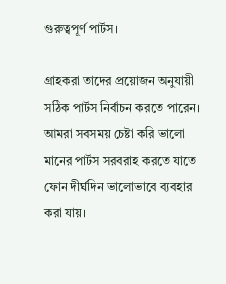গুরুত্বপূর্ণ পার্টস।

গ্রাহকরা তাদের প্রয়োজন অনুযায়ী সঠিক পার্টস নির্বাচন করতে পারেন। আমরা সবসময় চেষ্টা করি ভালো মানের পার্টস সরবরাহ করতে যাতে ফোন দীর্ঘদিন ভালোভাবে ব্যবহার করা যায়।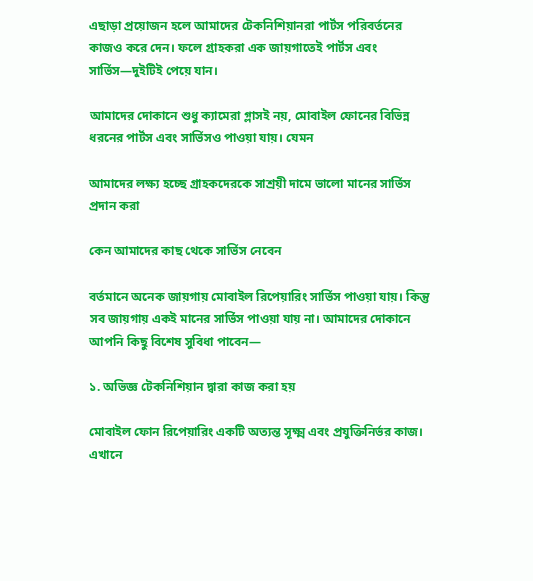এছাড়া প্রয়োজন হলে আমাদের টেকনিশিয়ানরা পার্টস পরিবর্তনের কাজও করে দেন। ফলে গ্রাহকরা এক জায়গাতেই পার্টস এবং সার্ভিস—দুইটিই পেয়ে যান।

আমাদের দোকানে শুধু ক্যামেরা গ্লাসই নয়, মোবাইল ফোনের বিভিন্ন ধরনের পার্টস এবং সার্ভিসও পাওয়া যায়। যেমন

আমাদের লক্ষ্য হচ্ছে গ্রাহকদেরকে সাশ্রয়ী দামে ভালো মানের সার্ভিস প্রদান করা

কেন আমাদের কাছ থেকে সার্ভিস নেবেন

বর্তমানে অনেক জায়গায় মোবাইল রিপেয়ারিং সার্ভিস পাওয়া যায়। কিন্তু সব জায়গায় একই মানের সার্ভিস পাওয়া যায় না। আমাদের দোকানে আপনি কিছু বিশেষ সুবিধা পাবেন—

১. অভিজ্ঞ টেকনিশিয়ান দ্বারা কাজ করা হয়

মোবাইল ফোন রিপেয়ারিং একটি অত্যন্ত সূক্ষ্ম এবং প্রযুক্তিনির্ভর কাজ। এখানে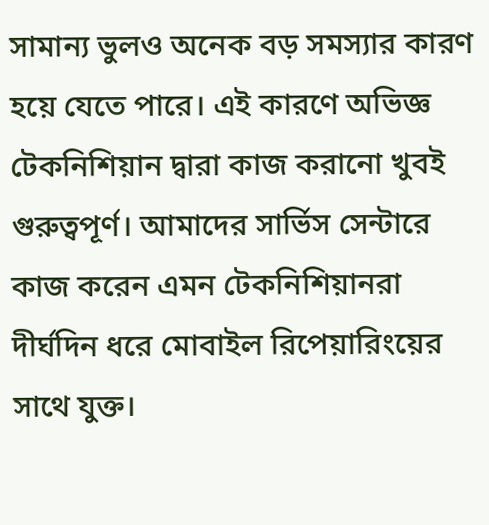সামান্য ভুলও অনেক বড় সমস্যার কারণ হয়ে যেতে পারে। এই কারণে অভিজ্ঞ টেকনিশিয়ান দ্বারা কাজ করানো খুবই গুরুত্বপূর্ণ। আমাদের সার্ভিস সেন্টারে কাজ করেন এমন টেকনিশিয়ানরা দীর্ঘদিন ধরে মোবাইল রিপেয়ারিংয়ের সাথে যুক্ত।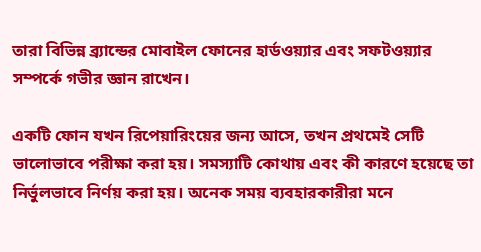তারা বিভিন্ন ব্র্যান্ডের মোবাইল ফোনের হার্ডওয়্যার এবং সফটওয়্যার সম্পর্কে গভীর জ্ঞান রাখেন।

একটি ফোন যখন রিপেয়ারিংয়ের জন্য আসে, তখন প্রথমেই সেটি ভালোভাবে পরীক্ষা করা হয়। সমস্যাটি কোথায় এবং কী কারণে হয়েছে তা নির্ভুলভাবে নির্ণয় করা হয়। অনেক সময় ব্যবহারকারীরা মনে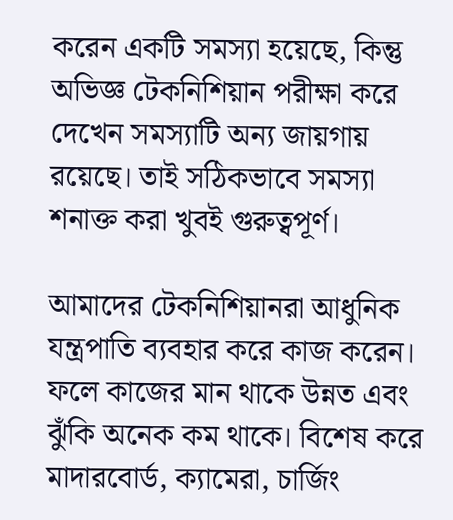করেন একটি সমস্যা হয়েছে, কিন্তু অভিজ্ঞ টেকনিশিয়ান পরীক্ষা করে দেখেন সমস্যাটি অন্য জায়গায় রয়েছে। তাই সঠিকভাবে সমস্যা শনাক্ত করা খুবই গুরুত্বপূর্ণ।

আমাদের টেকনিশিয়ানরা আধুনিক যন্ত্রপাতি ব্যবহার করে কাজ করেন। ফলে কাজের মান থাকে উন্নত এবং ঝুঁকি অনেক কম থাকে। বিশেষ করে মাদারবোর্ড, ক্যামেরা, চার্জিং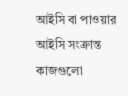আইসি বা পাওয়ার আইসি সংক্রান্ত কাজগুলো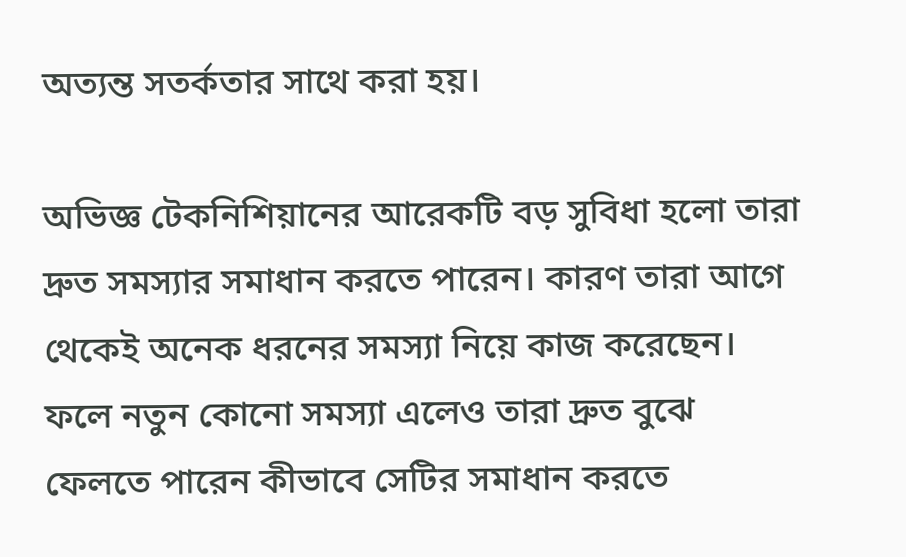অত্যন্ত সতর্কতার সাথে করা হয়।

অভিজ্ঞ টেকনিশিয়ানের আরেকটি বড় সুবিধা হলো তারা দ্রুত সমস্যার সমাধান করতে পারেন। কারণ তারা আগে থেকেই অনেক ধরনের সমস্যা নিয়ে কাজ করেছেন। ফলে নতুন কোনো সমস্যা এলেও তারা দ্রুত বুঝে ফেলতে পারেন কীভাবে সেটির সমাধান করতে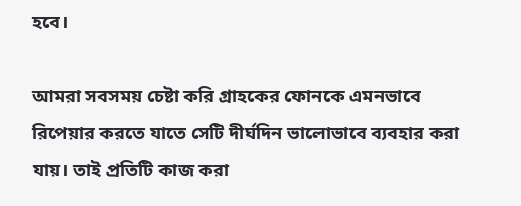হবে।

আমরা সবসময় চেষ্টা করি গ্রাহকের ফোনকে এমনভাবে রিপেয়ার করতে যাতে সেটি দীর্ঘদিন ভালোভাবে ব্যবহার করা যায়। তাই প্রতিটি কাজ করা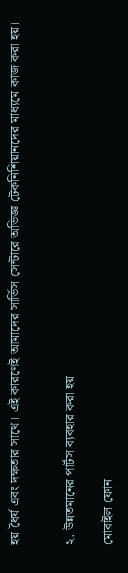হয় ধৈর্য এবং দক্ষতার সাথে। এই কারণেই আমাদের সার্ভিস সেন্টারে অভিজ্ঞ টেকনিশিয়ানদের মাধ্যমে কাজ করা হয়।


২. উন্নতমানের পার্টস ব্যবহার করা হয়

মোবাইল ফোন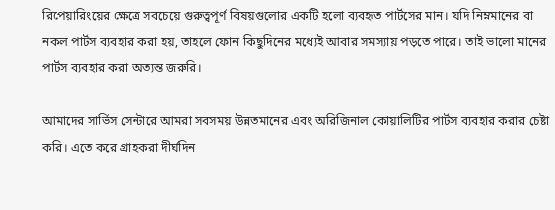রিপেয়ারিংয়ের ক্ষেত্রে সবচেয়ে গুরুত্বপূর্ণ বিষয়গুলোর একটি হলো ব্যবহৃত পার্টসের মান। যদি নিম্নমানের বা নকল পার্টস ব্যবহার করা হয়, তাহলে ফোন কিছুদিনের মধ্যেই আবার সমস্যায় পড়তে পারে। তাই ভালো মানের পার্টস ব্যবহার করা অত্যন্ত জরুরি।

আমাদের সার্ভিস সেন্টারে আমরা সবসময় উন্নতমানের এবং অরিজিনাল কোয়ালিটির পার্টস ব্যবহার করার চেষ্টা করি। এতে করে গ্রাহকরা দীর্ঘদিন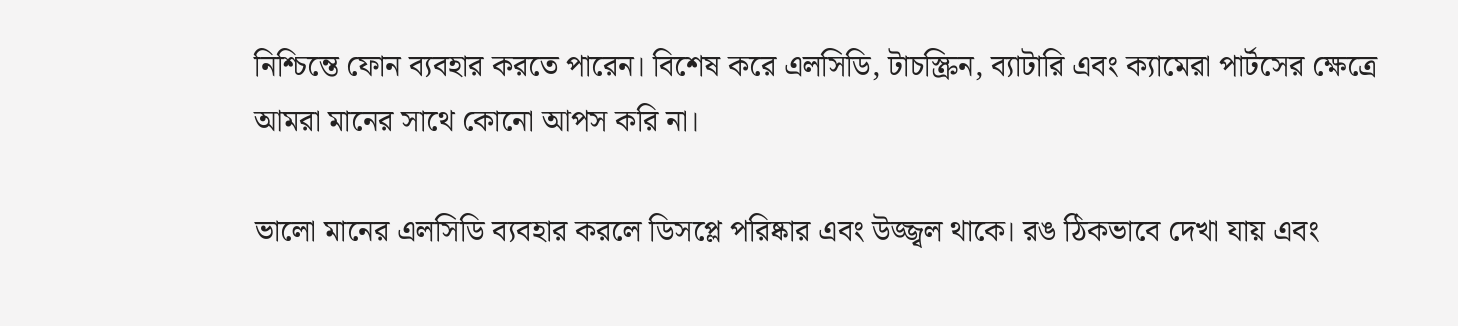নিশ্চিন্তে ফোন ব্যবহার করতে পারেন। বিশেষ করে এলসিডি, টাচস্ক্রিন, ব্যাটারি এবং ক্যামেরা পার্টসের ক্ষেত্রে আমরা মানের সাথে কোনো আপস করি না।

ভালো মানের এলসিডি ব্যবহার করলে ডিসপ্লে পরিষ্কার এবং উজ্জ্বল থাকে। রঙ ঠিকভাবে দেখা যায় এবং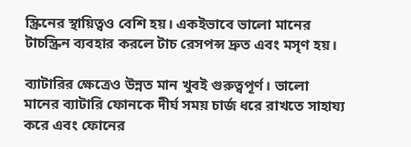স্ক্রিনের স্থায়িত্বও বেশি হয়। একইভাবে ভালো মানের টাচস্ক্রিন ব্যবহার করলে টাচ রেসপন্স দ্রুত এবং মসৃণ হয়।

ব্যাটারির ক্ষেত্রেও উন্নত মান খুবই গুরুত্বপূর্ণ। ভালো মানের ব্যাটারি ফোনকে দীর্ঘ সময় চার্জ ধরে রাখতে সাহায্য করে এবং ফোনের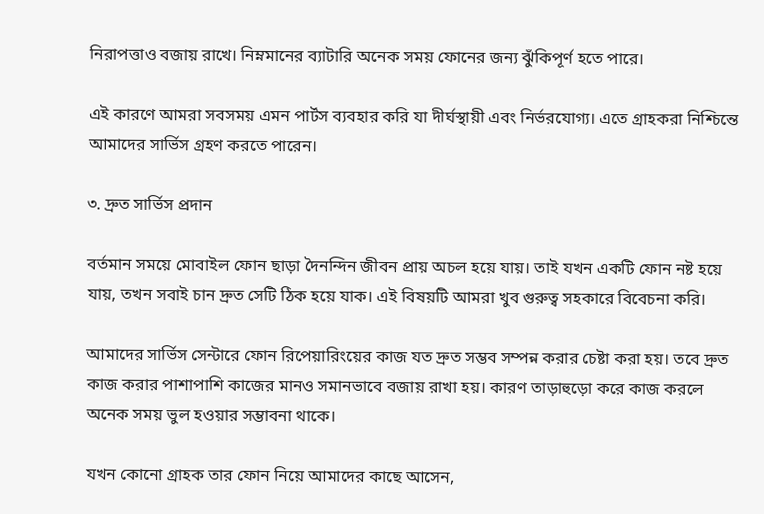নিরাপত্তাও বজায় রাখে। নিম্নমানের ব্যাটারি অনেক সময় ফোনের জন্য ঝুঁকিপূর্ণ হতে পারে।

এই কারণে আমরা সবসময় এমন পার্টস ব্যবহার করি যা দীর্ঘস্থায়ী এবং নির্ভরযোগ্য। এতে গ্রাহকরা নিশ্চিন্তে আমাদের সার্ভিস গ্রহণ করতে পারেন।

৩. দ্রুত সার্ভিস প্রদান

বর্তমান সময়ে মোবাইল ফোন ছাড়া দৈনন্দিন জীবন প্রায় অচল হয়ে যায়। তাই যখন একটি ফোন নষ্ট হয়ে যায়, তখন সবাই চান দ্রুত সেটি ঠিক হয়ে যাক। এই বিষয়টি আমরা খুব গুরুত্ব সহকারে বিবেচনা করি।

আমাদের সার্ভিস সেন্টারে ফোন রিপেয়ারিংয়ের কাজ যত দ্রুত সম্ভব সম্পন্ন করার চেষ্টা করা হয়। তবে দ্রুত কাজ করার পাশাপাশি কাজের মানও সমানভাবে বজায় রাখা হয়। কারণ তাড়াহুড়ো করে কাজ করলে অনেক সময় ভুল হওয়ার সম্ভাবনা থাকে।

যখন কোনো গ্রাহক তার ফোন নিয়ে আমাদের কাছে আসেন,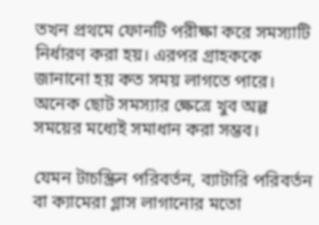তখন প্রথমে ফোনটি পরীক্ষা করে সমস্যাটি নির্ধারণ করা হয়। এরপর গ্রাহককে জানানো হয় কত সময় লাগতে পারে। অনেক ছোট সমস্যার ক্ষেত্রে খুব অল্প সময়ের মধ্যেই সমাধান করা সম্ভব।

যেমন টাচস্ক্রিন পরিবর্তন, ব্যাটারি পরিবর্তন বা ক্যামেরা গ্লাস লাগানোর মতো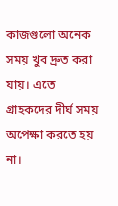কাজগুলো অনেক সময় খুব দ্রুত করা যায়। এতে গ্রাহকদের দীর্ঘ সময় অপেক্ষা করতে হয় না।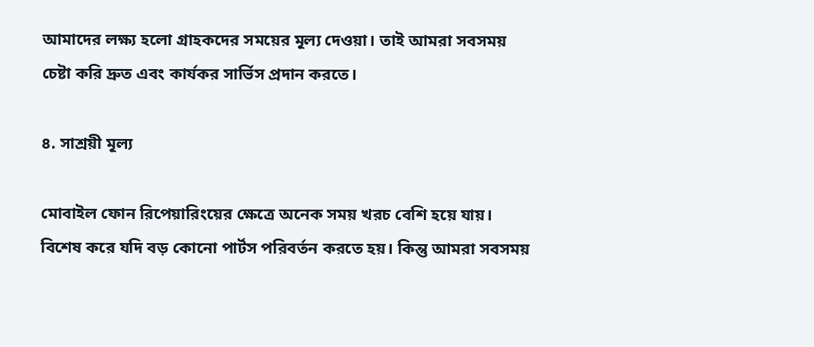আমাদের লক্ষ্য হলো গ্রাহকদের সময়ের মূল্য দেওয়া। তাই আমরা সবসময় চেষ্টা করি দ্রুত এবং কার্যকর সার্ভিস প্রদান করতে।

৪. সাশ্রয়ী মূল্য

মোবাইল ফোন রিপেয়ারিংয়ের ক্ষেত্রে অনেক সময় খরচ বেশি হয়ে যায়। বিশেষ করে যদি বড় কোনো পার্টস পরিবর্তন করতে হয়। কিন্তু আমরা সবসময়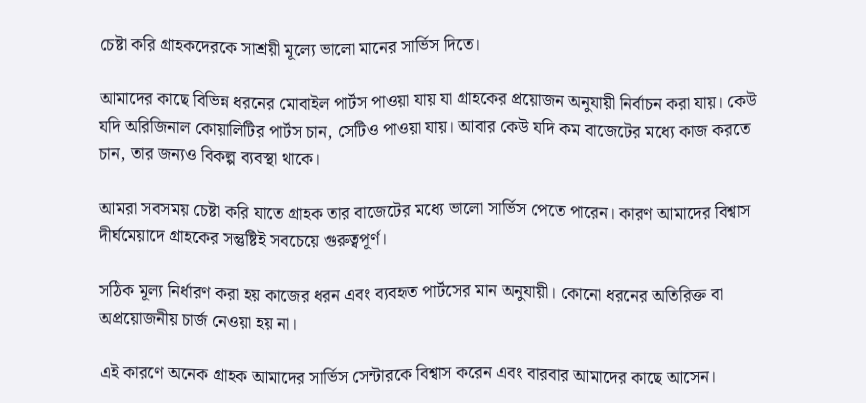চেষ্টা করি গ্রাহকদেরকে সাশ্রয়ী মূল্যে ভালো মানের সার্ভিস দিতে।

আমাদের কাছে বিভিন্ন ধরনের মোবাইল পার্টস পাওয়া যায় যা গ্রাহকের প্রয়োজন অনুযায়ী নির্বাচন করা যায়। কেউ যদি অরিজিনাল কোয়ালিটির পার্টস চান, সেটিও পাওয়া যায়। আবার কেউ যদি কম বাজেটের মধ্যে কাজ করতে চান, তার জন্যও বিকল্প ব্যবস্থা থাকে।

আমরা সবসময় চেষ্টা করি যাতে গ্রাহক তার বাজেটের মধ্যে ভালো সার্ভিস পেতে পারেন। কারণ আমাদের বিশ্বাস দীর্ঘমেয়াদে গ্রাহকের সন্তুষ্টিই সবচেয়ে গুরুত্বপূর্ণ।

সঠিক মূল্য নির্ধারণ করা হয় কাজের ধরন এবং ব্যবহৃত পার্টসের মান অনুযায়ী। কোনো ধরনের অতিরিক্ত বা অপ্রয়োজনীয় চার্জ নেওয়া হয় না।

এই কারণে অনেক গ্রাহক আমাদের সার্ভিস সেন্টারকে বিশ্বাস করেন এবং বারবার আমাদের কাছে আসেন।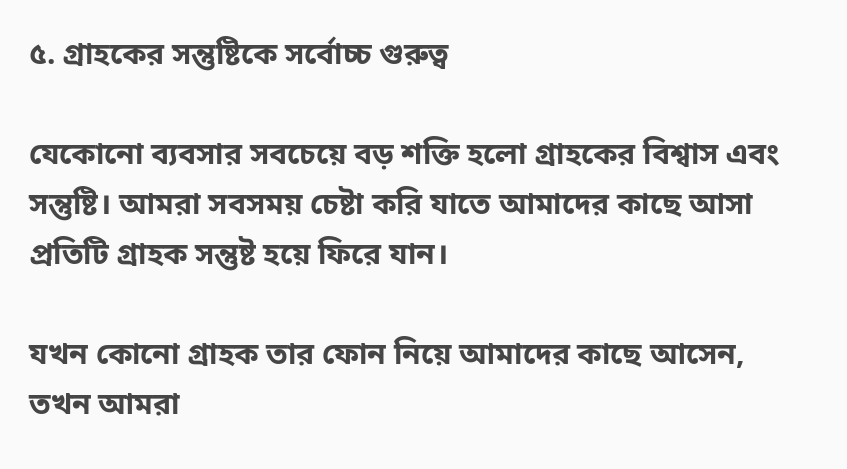৫. গ্রাহকের সন্তুষ্টিকে সর্বোচ্চ গুরুত্ব

যেকোনো ব্যবসার সবচেয়ে বড় শক্তি হলো গ্রাহকের বিশ্বাস এবং সন্তুষ্টি। আমরা সবসময় চেষ্টা করি যাতে আমাদের কাছে আসা প্রতিটি গ্রাহক সন্তুষ্ট হয়ে ফিরে যান।

যখন কোনো গ্রাহক তার ফোন নিয়ে আমাদের কাছে আসেন, তখন আমরা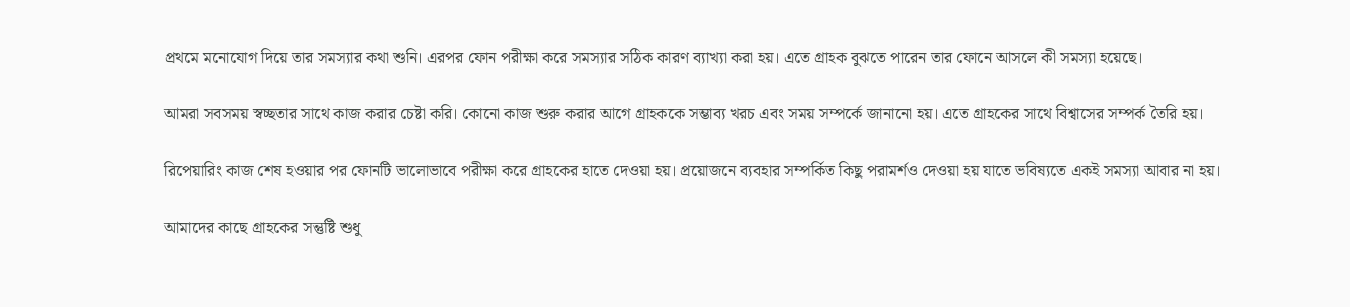প্রথমে মনোযোগ দিয়ে তার সমস্যার কথা শুনি। এরপর ফোন পরীক্ষা করে সমস্যার সঠিক কারণ ব্যাখ্যা করা হয়। এতে গ্রাহক বুঝতে পারেন তার ফোনে আসলে কী সমস্যা হয়েছে।

আমরা সবসময় স্বচ্ছতার সাথে কাজ করার চেষ্টা করি। কোনো কাজ শুরু করার আগে গ্রাহককে সম্ভাব্য খরচ এবং সময় সম্পর্কে জানানো হয়। এতে গ্রাহকের সাথে বিশ্বাসের সম্পর্ক তৈরি হয়।

রিপেয়ারিং কাজ শেষ হওয়ার পর ফোনটি ভালোভাবে পরীক্ষা করে গ্রাহকের হাতে দেওয়া হয়। প্রয়োজনে ব্যবহার সম্পর্কিত কিছু পরামর্শও দেওয়া হয় যাতে ভবিষ্যতে একই সমস্যা আবার না হয়।

আমাদের কাছে গ্রাহকের সন্তুষ্টি শুধু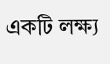একটি লক্ষ্য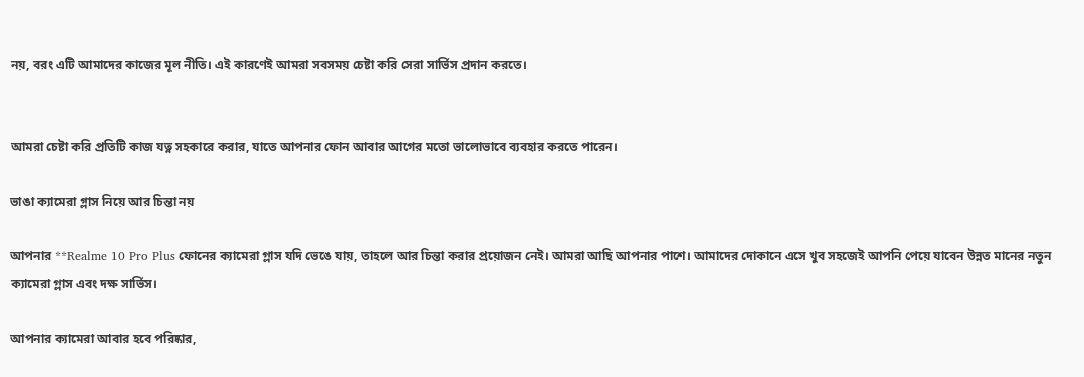নয়, বরং এটি আমাদের কাজের মূল নীতি। এই কারণেই আমরা সবসময় চেষ্টা করি সেরা সার্ভিস প্রদান করতে।


আমরা চেষ্টা করি প্রতিটি কাজ যত্ন সহকারে করার, যাতে আপনার ফোন আবার আগের মতো ভালোভাবে ব্যবহার করতে পারেন।

ভাঙা ক্যামেরা গ্লাস নিয়ে আর চিন্তা নয়

আপনার **Realme 10 Pro Plus ফোনের ক্যামেরা গ্লাস যদি ভেঙে যায়, তাহলে আর চিন্তা করার প্রয়োজন নেই। আমরা আছি আপনার পাশে। আমাদের দোকানে এসে খুব সহজেই আপনি পেয়ে যাবেন উন্নত মানের নতুন ক্যামেরা গ্লাস এবং দক্ষ সার্ভিস।

আপনার ক্যামেরা আবার হবে পরিষ্কার,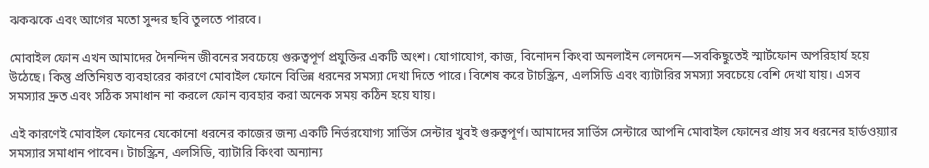ঝকঝকে এবং আগের মতো সুন্দর ছবি তুলতে পারবে।

মোবাইল ফোন এখন আমাদের দৈনন্দিন জীবনের সবচেয়ে গুরুত্বপূর্ণ প্রযুক্তির একটি অংশ। যোগাযোগ, কাজ, বিনোদন কিংবা অনলাইন লেনদেন—সবকিছুতেই স্মার্টফোন অপরিহার্য হয়ে উঠেছে। কিন্তু প্রতিনিয়ত ব্যবহারের কারণে মোবাইল ফোনে বিভিন্ন ধরনের সমস্যা দেখা দিতে পারে। বিশেষ করে টাচস্ক্রিন, এলসিডি এবং ব্যাটারির সমস্যা সবচেয়ে বেশি দেখা যায়। এসব সমস্যার দ্রুত এবং সঠিক সমাধান না করলে ফোন ব্যবহার করা অনেক সময় কঠিন হয়ে যায়।

এই কারণেই মোবাইল ফোনের যেকোনো ধরনের কাজের জন্য একটি নির্ভরযোগ্য সার্ভিস সেন্টার খুবই গুরুত্বপূর্ণ। আমাদের সার্ভিস সেন্টারে আপনি মোবাইল ফোনের প্রায় সব ধরনের হার্ডওয়্যার সমস্যার সমাধান পাবেন। টাচস্ক্রিন, এলসিডি, ব্যাটারি কিংবা অন্যান্য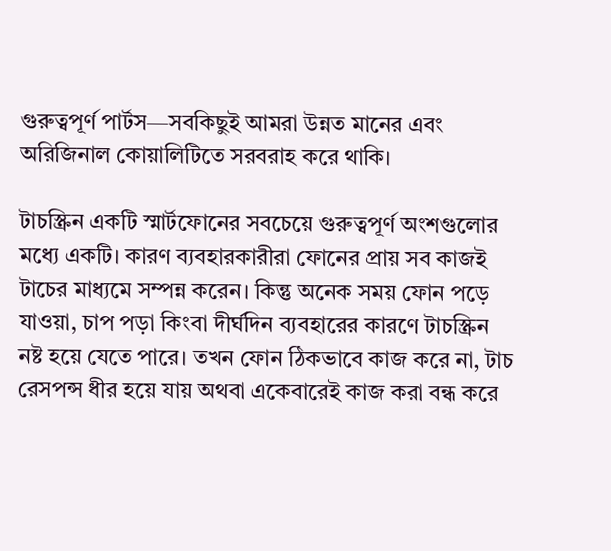গুরুত্বপূর্ণ পার্টস—সবকিছুই আমরা উন্নত মানের এবং অরিজিনাল কোয়ালিটিতে সরবরাহ করে থাকি।

টাচস্ক্রিন একটি স্মার্টফোনের সবচেয়ে গুরুত্বপূর্ণ অংশগুলোর মধ্যে একটি। কারণ ব্যবহারকারীরা ফোনের প্রায় সব কাজই টাচের মাধ্যমে সম্পন্ন করেন। কিন্তু অনেক সময় ফোন পড়ে যাওয়া, চাপ পড়া কিংবা দীর্ঘদিন ব্যবহারের কারণে টাচস্ক্রিন নষ্ট হয়ে যেতে পারে। তখন ফোন ঠিকভাবে কাজ করে না, টাচ রেসপন্স ধীর হয়ে যায় অথবা একেবারেই কাজ করা বন্ধ করে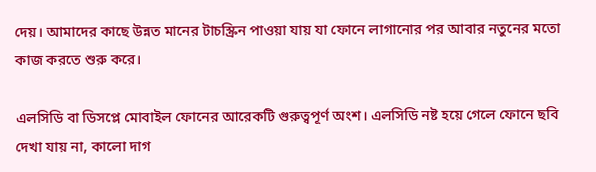দেয়। আমাদের কাছে উন্নত মানের টাচস্ক্রিন পাওয়া যায় যা ফোনে লাগানোর পর আবার নতুনের মতো কাজ করতে শুরু করে।

এলসিডি বা ডিসপ্লে মোবাইল ফোনের আরেকটি গুরুত্বপূর্ণ অংশ। এলসিডি নষ্ট হয়ে গেলে ফোনে ছবি দেখা যায় না, কালো দাগ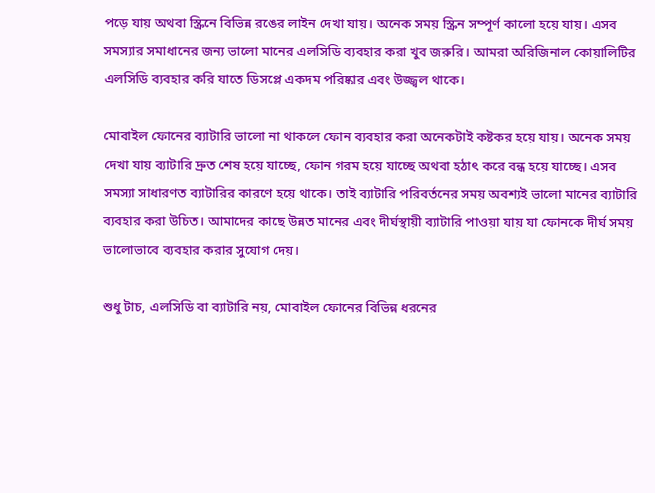পড়ে যায় অথবা স্ক্রিনে বিভিন্ন রঙের লাইন দেখা যায়। অনেক সময় স্ক্রিন সম্পূর্ণ কালো হয়ে যায়। এসব সমস্যার সমাধানের জন্য ভালো মানের এলসিডি ব্যবহার করা খুব জরুরি। আমরা অরিজিনাল কোয়ালিটির এলসিডি ব্যবহার করি যাতে ডিসপ্লে একদম পরিষ্কার এবং উজ্জ্বল থাকে।

মোবাইল ফোনের ব্যাটারি ভালো না থাকলে ফোন ব্যবহার করা অনেকটাই কষ্টকর হয়ে যায়। অনেক সময় দেখা যায় ব্যাটারি দ্রুত শেষ হয়ে যাচ্ছে, ফোন গরম হয়ে যাচ্ছে অথবা হঠাৎ করে বন্ধ হয়ে যাচ্ছে। এসব সমস্যা সাধারণত ব্যাটারির কারণে হয়ে থাকে। তাই ব্যাটারি পরিবর্তনের সময় অবশ্যই ভালো মানের ব্যাটারি ব্যবহার করা উচিত। আমাদের কাছে উন্নত মানের এবং দীর্ঘস্থায়ী ব্যাটারি পাওয়া যায় যা ফোনকে দীর্ঘ সময় ভালোভাবে ব্যবহার করার সুযোগ দেয়।

শুধু টাচ, এলসিডি বা ব্যাটারি নয়, মোবাইল ফোনের বিভিন্ন ধরনের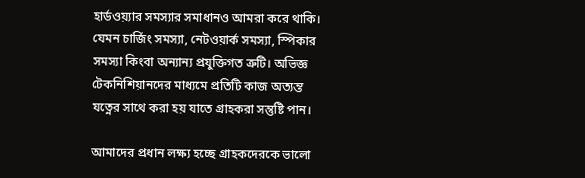হার্ডওয়্যার সমস্যার সমাধানও আমরা করে থাকি। যেমন চার্জিং সমস্যা, নেটওয়ার্ক সমস্যা, স্পিকার সমস্যা কিংবা অন্যান্য প্রযুক্তিগত ত্রুটি। অভিজ্ঞ টেকনিশিয়ানদের মাধ্যমে প্রতিটি কাজ অত্যন্ত যত্নের সাথে করা হয় যাতে গ্রাহকরা সন্তুষ্টি পান।

আমাদের প্রধান লক্ষ্য হচ্ছে গ্রাহকদেরকে ভালো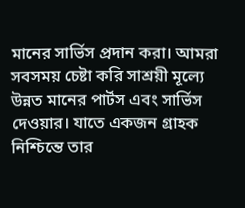মানের সার্ভিস প্রদান করা। আমরা সবসময় চেষ্টা করি সাশ্রয়ী মূল্যে উন্নত মানের পার্টস এবং সার্ভিস দেওয়ার। যাতে একজন গ্রাহক নিশ্চিন্তে তার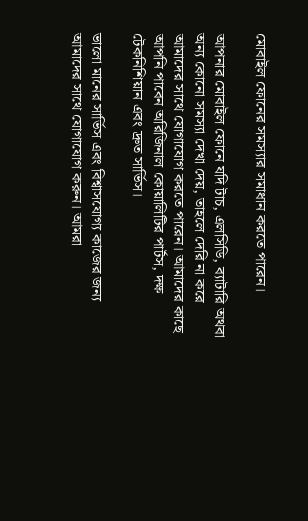মোবাইল ফোনের সমস্যার সমাধান করতে পারেন।

আপনার মোবাইল ফোনে যদি টাচ, এলসিডি, ব্যাটারি অথবা অন্য কোনো সমস্যা দেখা দেয়, তাহলে দেরি না করে আমাদের সাথে যোগাযোগ করতে পারেন। আমাদের কাছে আপনি পাবেন অরিজিনাল কোয়ালিটির পার্টস, দক্ষ টেকনিশিয়ান এবং দ্রুত সার্ভিস।

ভালো মানের সার্ভিস এবং বিশ্বাসযোগ্য কাজের জন্য আমাদের সাথে যোগাযোগ করুন। আমরা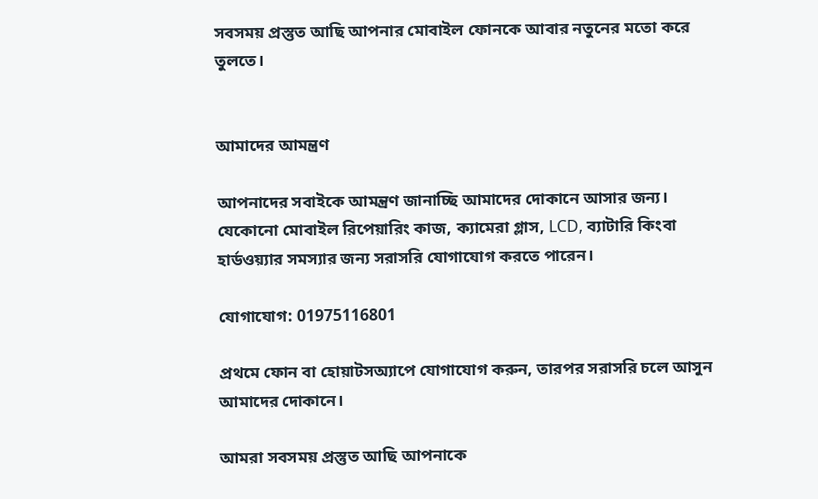সবসময় প্রস্তুত আছি আপনার মোবাইল ফোনকে আবার নতুনের মতো করে তুলতে।


আমাদের আমন্ত্রণ

আপনাদের সবাইকে আমন্ত্রণ জানাচ্ছি আমাদের দোকানে আসার জন্য।
যেকোনো মোবাইল রিপেয়ারিং কাজ, ক্যামেরা গ্লাস, LCD, ব্যাটারি কিংবা হার্ডওয়্যার সমস্যার জন্য সরাসরি যোগাযোগ করতে পারেন।

যোগাযোগ: 01975116801

প্রথমে ফোন বা হোয়াটসঅ্যাপে যোগাযোগ করুন, তারপর সরাসরি চলে আসুন আমাদের দোকানে।

আমরা সবসময় প্রস্তুত আছি আপনাকে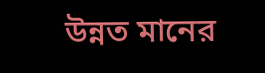উন্নত মানের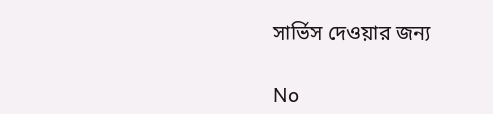সার্ভিস দেওয়ার জন্য

No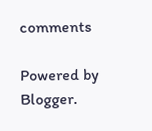comments

Powered by Blogger.